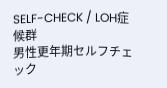SELF-CHECK / LOH症候群
男性更年期セルフチェック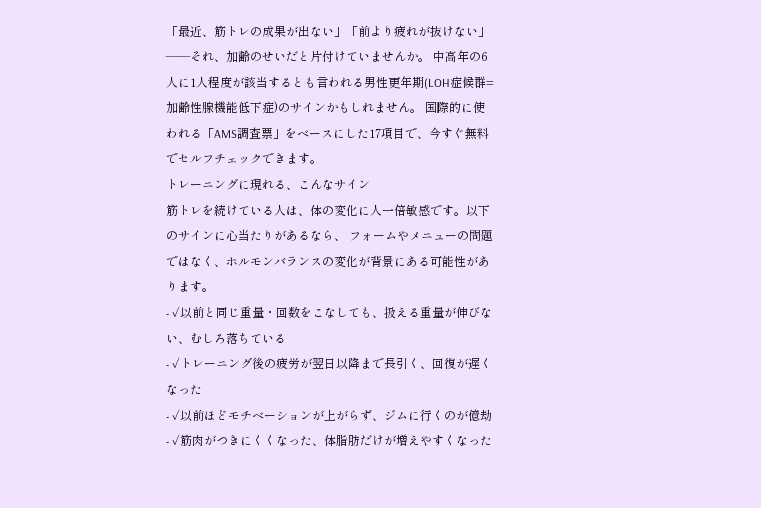「最近、筋トレの成果が出ない」「前より疲れが抜けない」——それ、加齢のせいだと片付けていませんか。 中高年の6人に1人程度が該当するとも言われる男性更年期(LOH症候群=加齢性腺機能低下症)のサインかもしれません。 国際的に使われる「AMS調査票」をベースにした17項目で、今すぐ無料でセルフチェックできます。
トレーニングに現れる、こんなサイン
筋トレを続けている人は、体の変化に人一倍敏感です。以下のサインに心当たりがあるなら、 フォームやメニューの問題ではなく、ホルモンバランスの変化が背景にある可能性があります。
- ✓以前と同じ重量・回数をこなしても、扱える重量が伸びない、むしろ落ちている
- ✓トレーニング後の疲労が翌日以降まで長引く、回復が遅くなった
- ✓以前ほどモチベーションが上がらず、ジムに行くのが億劫
- ✓筋肉がつきにくくなった、体脂肪だけが増えやすくなった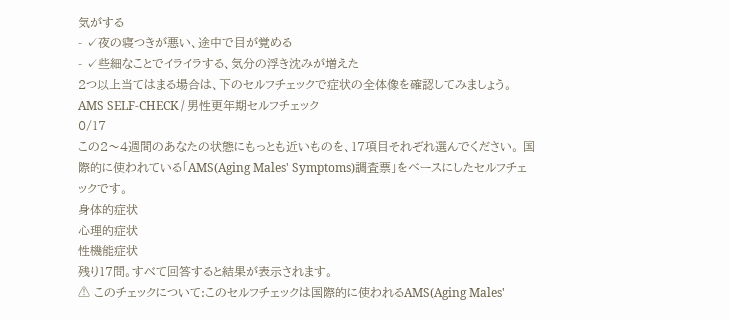気がする
- ✓夜の寝つきが悪い、途中で目が覚める
- ✓些細なことでイライラする、気分の浮き沈みが増えた
2つ以上当てはまる場合は、下のセルフチェックで症状の全体像を確認してみましょう。
AMS SELF-CHECK / 男性更年期セルフチェック
0/17
この2〜4週間のあなたの状態にもっとも近いものを、17項目それぞれ選んでください。 国際的に使われている「AMS(Aging Males' Symptoms)調査票」をベースにしたセルフチェックです。
身体的症状
心理的症状
性機能症状
残り17問。すべて回答すると結果が表示されます。
⚠ このチェックについて:このセルフチェックは国際的に使われるAMS(Aging Males'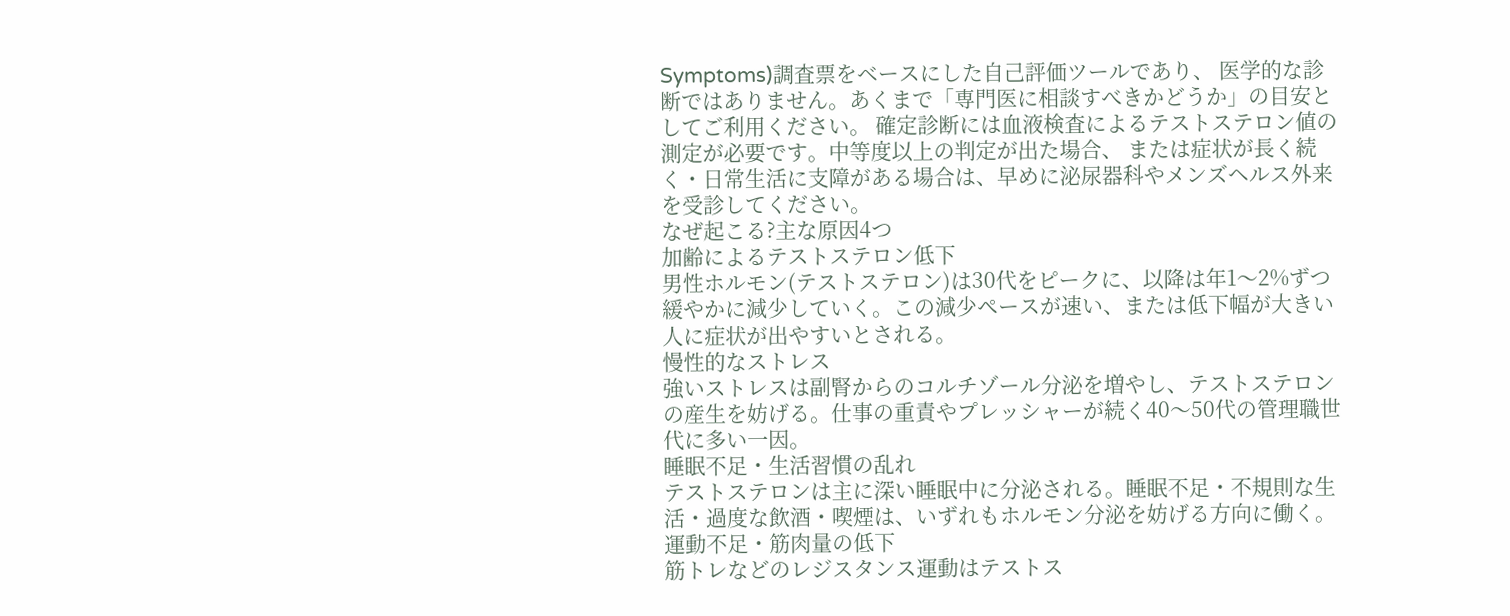Symptoms)調査票をベースにした自己評価ツールであり、 医学的な診断ではありません。あくまで「専門医に相談すべきかどうか」の目安としてご利用ください。 確定診断には血液検査によるテストステロン値の測定が必要です。中等度以上の判定が出た場合、 または症状が長く続く・日常生活に支障がある場合は、早めに泌尿器科やメンズヘルス外来を受診してください。
なぜ起こる?主な原因4つ
加齢によるテストステロン低下
男性ホルモン(テストステロン)は30代をピークに、以降は年1〜2%ずつ緩やかに減少していく。この減少ペースが速い、または低下幅が大きい人に症状が出やすいとされる。
慢性的なストレス
強いストレスは副腎からのコルチゾール分泌を増やし、テストステロンの産生を妨げる。仕事の重責やプレッシャーが続く40〜50代の管理職世代に多い一因。
睡眠不足・生活習慣の乱れ
テストステロンは主に深い睡眠中に分泌される。睡眠不足・不規則な生活・過度な飲酒・喫煙は、いずれもホルモン分泌を妨げる方向に働く。
運動不足・筋肉量の低下
筋トレなどのレジスタンス運動はテストス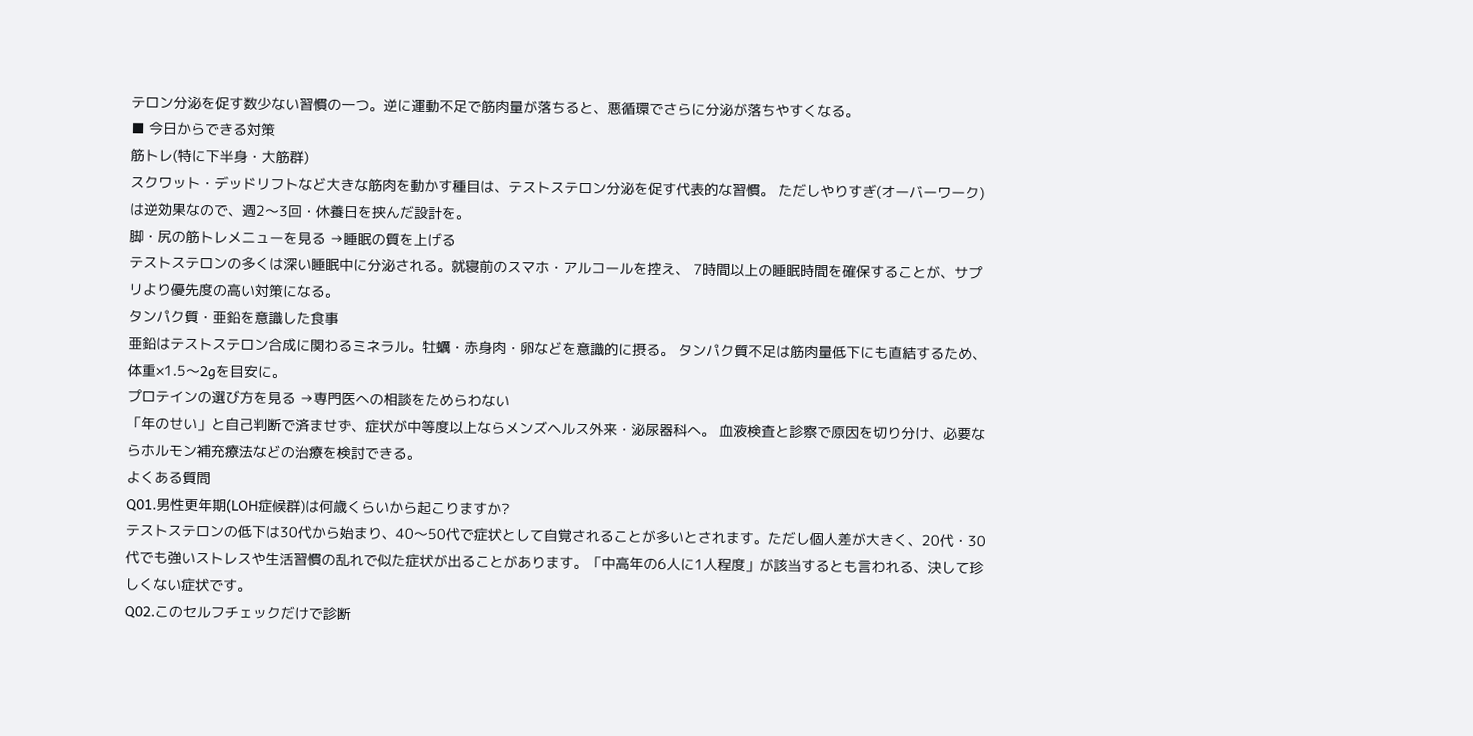テロン分泌を促す数少ない習慣の一つ。逆に運動不足で筋肉量が落ちると、悪循環でさらに分泌が落ちやすくなる。
■ 今日からできる対策
筋トレ(特に下半身・大筋群)
スクワット・デッドリフトなど大きな筋肉を動かす種目は、テストステロン分泌を促す代表的な習慣。 ただしやりすぎ(オーバーワーク)は逆効果なので、週2〜3回・休養日を挟んだ設計を。
脚・尻の筋トレメニューを見る →睡眠の質を上げる
テストステロンの多くは深い睡眠中に分泌される。就寝前のスマホ・アルコールを控え、 7時間以上の睡眠時間を確保することが、サプリより優先度の高い対策になる。
タンパク質・亜鉛を意識した食事
亜鉛はテストステロン合成に関わるミネラル。牡蠣・赤身肉・卵などを意識的に摂る。 タンパク質不足は筋肉量低下にも直結するため、体重×1.5〜2gを目安に。
プロテインの選び方を見る →専門医への相談をためらわない
「年のせい」と自己判断で済ませず、症状が中等度以上ならメンズヘルス外来・泌尿器科へ。 血液検査と診察で原因を切り分け、必要ならホルモン補充療法などの治療を検討できる。
よくある質問
Q01.男性更年期(LOH症候群)は何歳くらいから起こりますか?
テストステロンの低下は30代から始まり、40〜50代で症状として自覚されることが多いとされます。ただし個人差が大きく、20代・30代でも強いストレスや生活習慣の乱れで似た症状が出ることがあります。「中高年の6人に1人程度」が該当するとも言われる、決して珍しくない症状です。
Q02.このセルフチェックだけで診断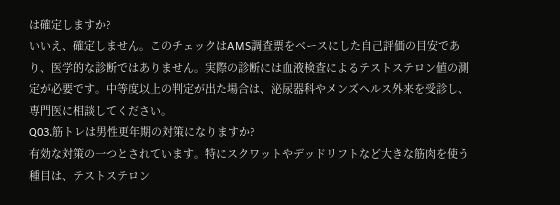は確定しますか?
いいえ、確定しません。このチェックはAMS調査票をベースにした自己評価の目安であり、医学的な診断ではありません。実際の診断には血液検査によるテストステロン値の測定が必要です。中等度以上の判定が出た場合は、泌尿器科やメンズヘルス外来を受診し、専門医に相談してください。
Q03.筋トレは男性更年期の対策になりますか?
有効な対策の一つとされています。特にスクワットやデッドリフトなど大きな筋肉を使う種目は、テストステロン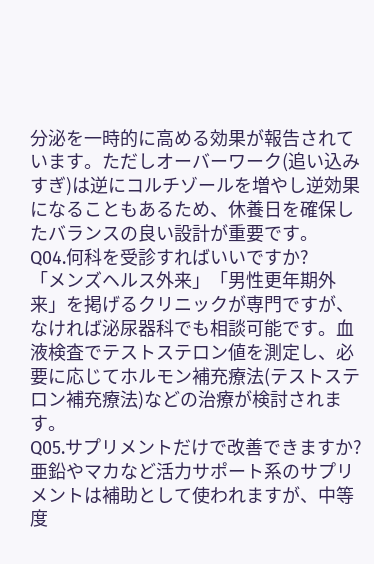分泌を一時的に高める効果が報告されています。ただしオーバーワーク(追い込みすぎ)は逆にコルチゾールを増やし逆効果になることもあるため、休養日を確保したバランスの良い設計が重要です。
Q04.何科を受診すればいいですか?
「メンズヘルス外来」「男性更年期外来」を掲げるクリニックが専門ですが、なければ泌尿器科でも相談可能です。血液検査でテストステロン値を測定し、必要に応じてホルモン補充療法(テストステロン補充療法)などの治療が検討されます。
Q05.サプリメントだけで改善できますか?
亜鉛やマカなど活力サポート系のサプリメントは補助として使われますが、中等度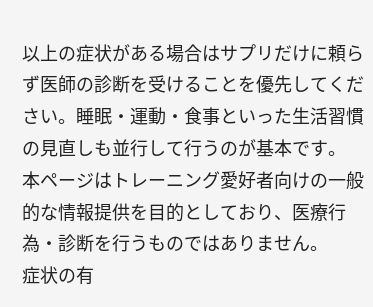以上の症状がある場合はサプリだけに頼らず医師の診断を受けることを優先してください。睡眠・運動・食事といった生活習慣の見直しも並行して行うのが基本です。
本ページはトレーニング愛好者向けの一般的な情報提供を目的としており、医療行為・診断を行うものではありません。
症状の有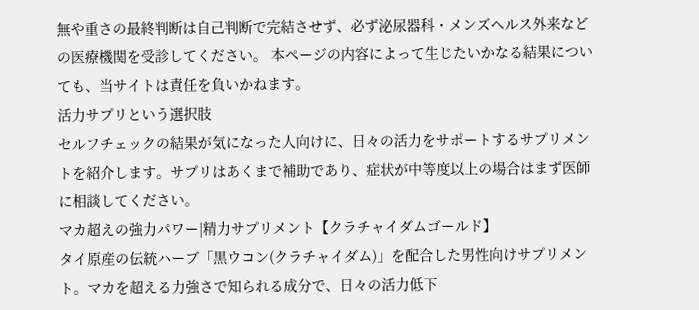無や重さの最終判断は自己判断で完結させず、必ず泌尿器科・メンズヘルス外来などの医療機関を受診してください。 本ページの内容によって生じたいかなる結果についても、当サイトは責任を負いかねます。
活力サプリという選択肢
セルフチェックの結果が気になった人向けに、日々の活力をサポートするサプリメントを紹介します。サプリはあくまで補助であり、症状が中等度以上の場合はまず医師に相談してください。
マカ超えの強力パワー|精力サプリメント【クラチャイダムゴールド】
タイ原産の伝統ハーブ「黒ウコン(クラチャイダム)」を配合した男性向けサプリメント。マカを超える力強さで知られる成分で、日々の活力低下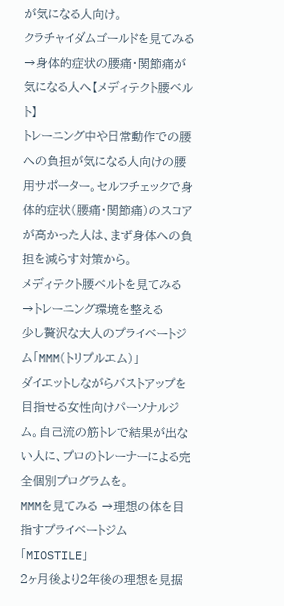が気になる人向け。
クラチャイダムゴールドを見てみる →身体的症状の腰痛・関節痛が気になる人へ【メディテクト腰ベルト】
トレーニング中や日常動作での腰への負担が気になる人向けの腰用サポーター。セルフチェックで身体的症状(腰痛・関節痛)のスコアが高かった人は、まず身体への負担を減らす対策から。
メディテクト腰ベルトを見てみる →トレーニング環境を整える
少し贅沢な大人のプライベートジム「MMM(トリプルエム)」
ダイエットしながらバストアップを目指せる女性向けパーソナルジム。自己流の筋トレで結果が出ない人に、プロのトレーナーによる完全個別プログラムを。
MMMを見てみる →理想の体を目指すプライベートジム「MIOSTILE」
2ヶ月後より2年後の理想を見据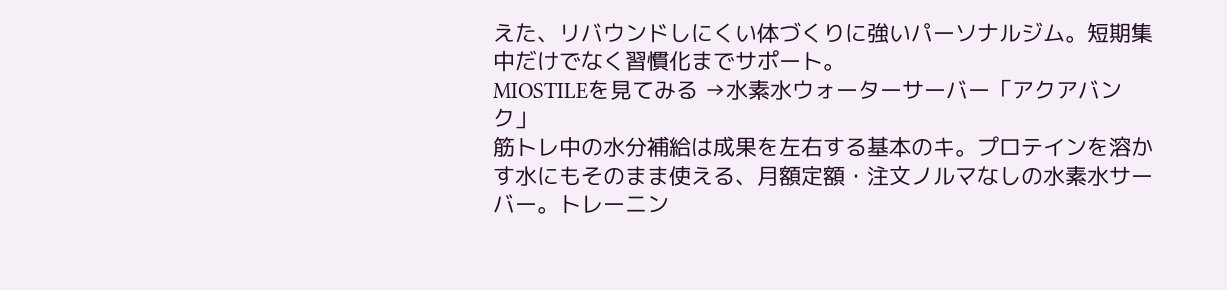えた、リバウンドしにくい体づくりに強いパーソナルジム。短期集中だけでなく習慣化までサポート。
MIOSTILEを見てみる →水素水ウォーターサーバー「アクアバンク」
筋トレ中の水分補給は成果を左右する基本のキ。プロテインを溶かす水にもそのまま使える、月額定額・注文ノルマなしの水素水サーバー。トレーニン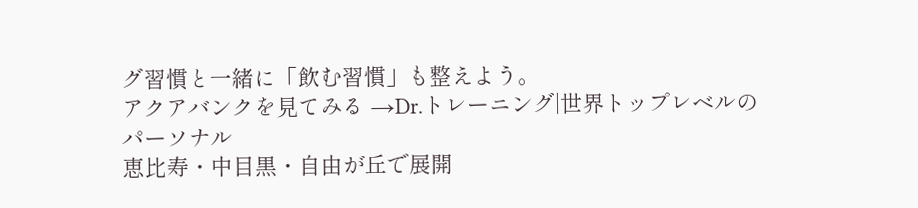グ習慣と一緒に「飲む習慣」も整えよう。
アクアバンクを見てみる →Dr.トレーニング|世界トップレベルのパーソナル
恵比寿・中目黒・自由が丘で展開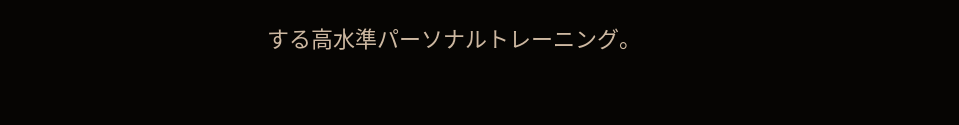する高水準パーソナルトレーニング。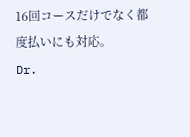16回コースだけでなく都度払いにも対応。
Dr.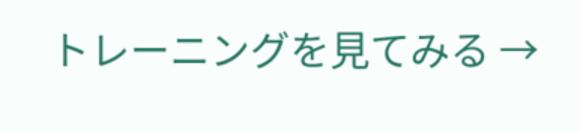トレーニングを見てみる →